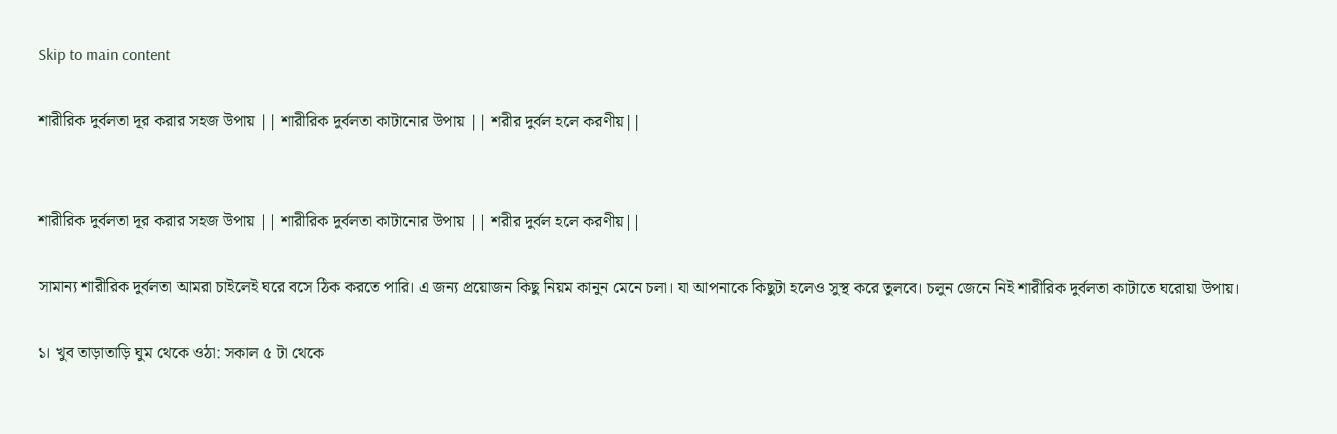Skip to main content

শারীরিক দুর্বলতা দূর করার সহজ উপায় || শারীরিক দুর্বলতা কাটানোর উপায় || শরীর দুর্বল হলে করণীয়||


শারীরিক দুর্বলতা দূর করার সহজ উপায় || শারীরিক দুর্বলতা কাটানোর উপায় || শরীর দুর্বল হলে করণীয়||

সামান্য শারীরিক দুর্বলতা আমরা চাইলেই ঘরে বসে ঠিক করতে পারি। এ জন্য প্রয়োজন কিছু নিয়ম কানুন মেনে চলা। যা আপনাকে কিছুটা হলেও সুস্থ করে তুলবে। চলুন জেনে নিই শারীরিক দুর্বলতা কাটাতে ঘরোয়া উপায়।

১। খুব তাড়াতাড়ি ঘুম থেকে ওঠা: সকাল ৫ টা থেকে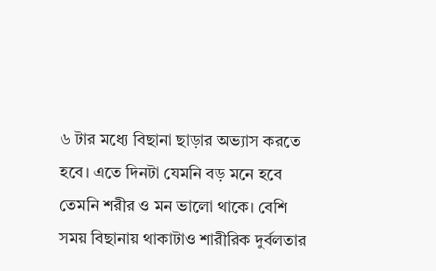৬ টার মধ্যে বিছানা ছাড়ার অভ্যাস করতে হবে। এতে দিনটা যেমনি বড় মনে হবে তেমনি শরীর ও মন ভালো থাকে। বেশি সময় বিছানায় থাকাটাও শারীরিক দুর্বলতার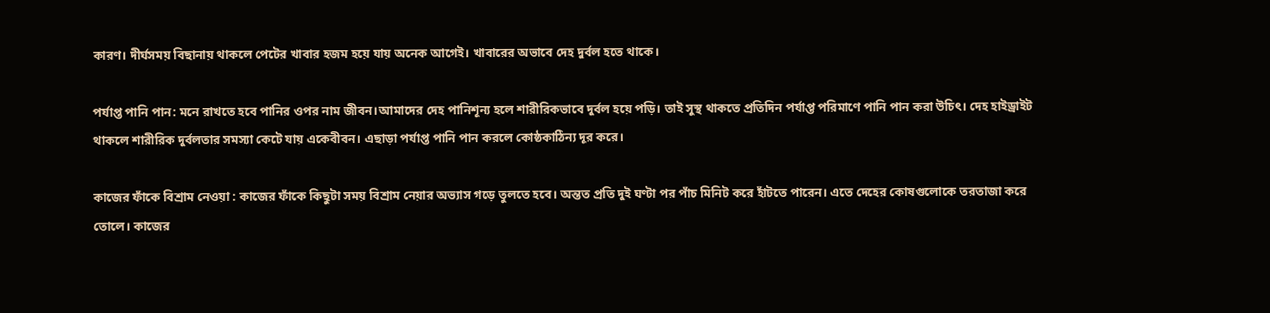কারণ। দীর্ঘসময় বিছানায় থাকলে পেটের খাবার হজম হয়ে যায় অনেক আগেই। খাবারের অভাবে দেহ দুর্বল হতে থাকে।

পর্যাপ্ত পানি পান: মনে রাখতে হবে পানির ওপর নাম জীবন।আমাদের দেহ পানিশূন্য হলে শারীরিকভাবে দুর্বল হয়ে পড়ি। তাই সুস্থ থাকতে প্রতিদিন পর্যাপ্ত পরিমাণে পানি পান করা উচিৎ। দেহ হাইড্রাইট থাকলে শারীরিক দুর্বলতার সমস্যা কেটে যায় একেবীবন। এছাড়া পর্যাপ্ত পানি পান করলে কোষ্ঠকাঠিন্য দূর করে।

কাজের ফাঁকে বিশ্রাম নেওয়া : কাজের ফাঁকে কিছুটা সময় বিশ্রাম নেয়ার অভ্যাস গড়ে তুলতে হবে। অন্তত প্রতি দুই ঘণ্টা পর পাঁচ মিনিট করে হাঁটতে পারেন। এতে দেহের কোষগুলোকে তরতাজা করে তোলে। কাজের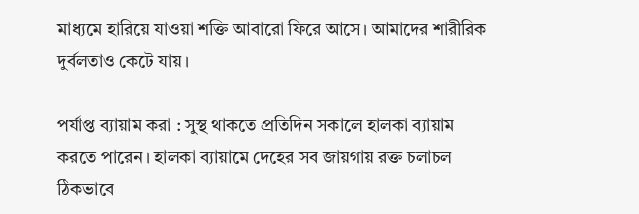মাধ্যমে হারিয়ে যাওয়া শক্তি আবারো ফিরে আসে। আমাদের শারীরিক দুর্বলতাও কেটে যায়।

পর্যাপ্ত ব্যায়াম করা : সুস্থ থাকতে প্রতিদিন সকালে হালকা ব্যায়াম করতে পারেন। হালকা ব্যায়ামে দেহের সব জায়গায় রক্ত চলাচল ঠিকভাবে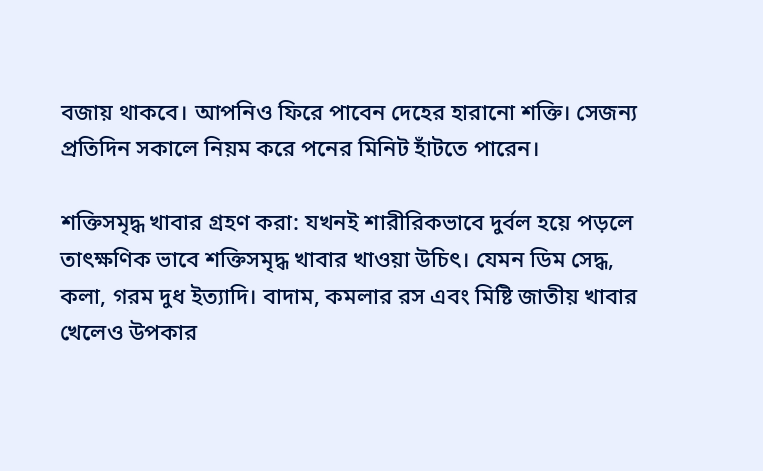বজায় থাকবে। আপনিও ফিরে পাবেন দেহের হারানো শক্তি। সেজন্য প্রতিদিন সকালে নিয়ম করে পনের মিনিট হাঁটতে পারেন।

শক্তিসমৃদ্ধ খাবার গ্রহণ করা: যখনই শারীরিকভাবে দুর্বল হয়ে পড়লে তাৎক্ষণিক ভাবে শক্তিসমৃদ্ধ খাবার খাওয়া উচিৎ। যেমন ডিম সেদ্ধ, কলা, গরম দুধ ইত্যাদি। বাদাম, কমলার রস এবং মিষ্টি জাতীয় খাবার খেলেও উপকার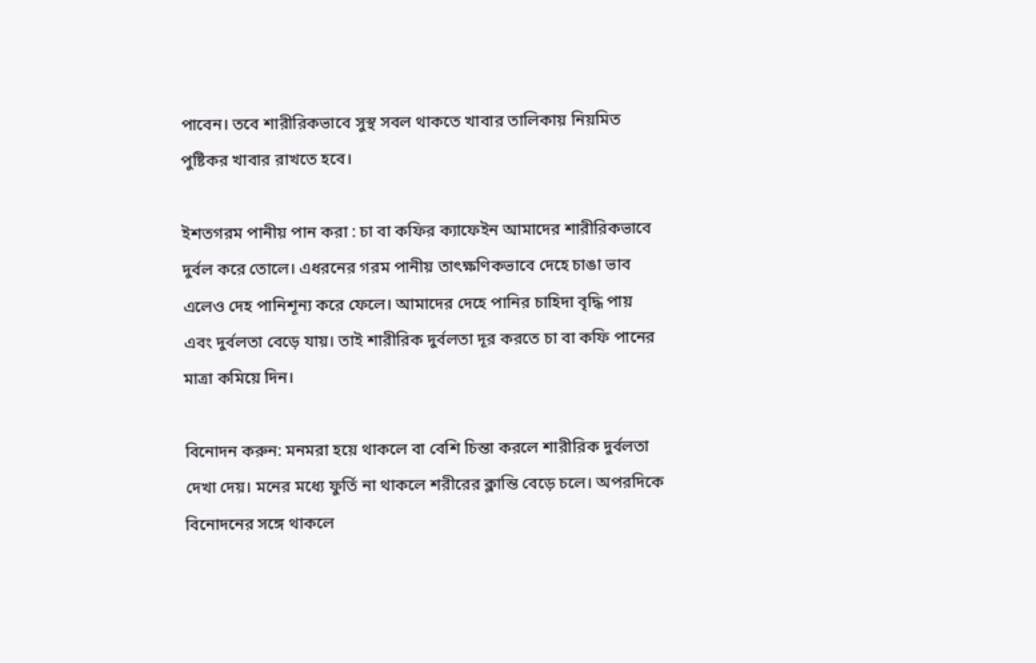পাবেন। তবে শারীরিকভাবে সুস্থ সবল থাকতে খাবার তালিকায় নিয়মিত পুষ্টিকর খাবার রাখতে হবে।

ইশতগরম পানীয় পান করা : চা বা কফির ক্যাফেইন আমাদের শারীরিকভাবে দুর্বল করে তোলে। এধরনের গরম পানীয় তাৎক্ষণিকভাবে দেহে চাঙা ভাব এলেও দেহ পানিশূন্য করে ফেলে। আমাদের দেহে পানির চাহিদা বৃদ্ধি পায় এবং দুর্বলতা বেড়ে যায়। তাই শারীরিক দুর্বলতা দূর করতে চা বা কফি পানের মাত্রা কমিয়ে দিন।

বিনোদন করুন: মনমরা হয়ে থাকলে বা বেশি চিন্তা করলে শারীরিক দুর্বলতা দেখা দেয়। মনের মধ্যে ফুর্তি না থাকলে শরীরের ক্লান্তি বেড়ে চলে। অপরদিকে বিনোদনের সঙ্গে থাকলে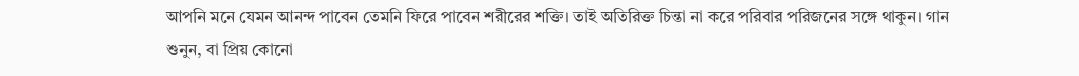আপনি মনে যেমন আনন্দ পাবেন তেমনি ফিরে পাবেন শরীরের শক্তি। তাই অতিরিক্ত চিন্তা না করে পরিবার পরিজনের সঙ্গে থাকুন। গান শুনুন, বা প্রিয় কোনো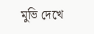মুভি দেখে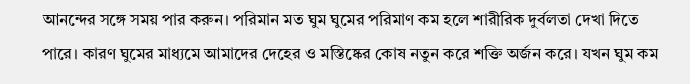আনন্দের সঙ্গে সময় পার করুন। পরিমান মত ঘুম ঘুমের পরিমাণ কম হলে শারীরিক দুর্বলতা দেখা দিতে পারে। কারণ ঘুমের মাধ্যমে আমাদের দেহের ও মস্তিষ্কের কোষ নতুন করে শক্তি অর্জন করে। যখন ঘুম কম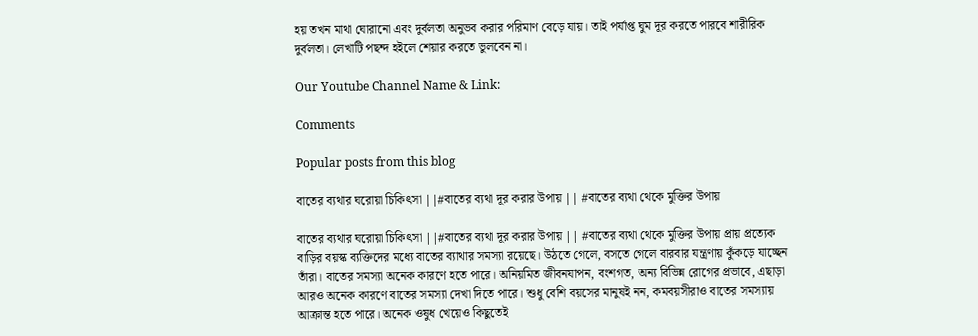হয় তখন মাথা ঘোরানো এবং দুর্বলতা অনুভব করার পরিমাণ বেড়ে যায়। তাই পর্যাপ্ত ঘুম দূর করতে পারবে শারীরিক দুর্বলতা। লেখাটি পছন্দ হইলে শেয়ার করতে ভুলবেন না।

Our Youtube Channel Name & Link:

Comments

Popular posts from this blog

বাতের ব্যথার ঘরোয়া চিকিৎসা ||#বাতের ব্যথা দূর করার উপায় || #বাতের ব্যথা থেকে মুক্তির উপায়

বাতের ব্যথার ঘরোয়া চিকিৎসা ||#বাতের ব্যথা দূর করার উপায় || #বাতের ব্যথা থেকে মুক্তির উপায় প্রায় প্রত্যেক বাড়ির বয়স্ক ব্যক্তিদের মধ্যে বাতের ব্যাথার সমস্যা রয়েছে। উঠতে গেলে, বসতে গেলে বারবার যন্ত্রণায় কুঁকড়ে যাচ্ছেন তাঁরা। বাতের সমস্যা অনেক কারণে হতে পারে। অনিয়মিত জীবনযাপন, বংশগত, অন্য বিভিন্ন রোগের প্রভাবে, এছাড়া আরও অনেক কারণে বাতের সমস্যা দেখা দিতে পারে। শুধু বেশি বয়সের মানুষই নন, কমবয়সীরাও বাতের সমস্যায় আক্রান্ত হতে পারে। অনেক ওষুধ খেয়েও কিছুতেই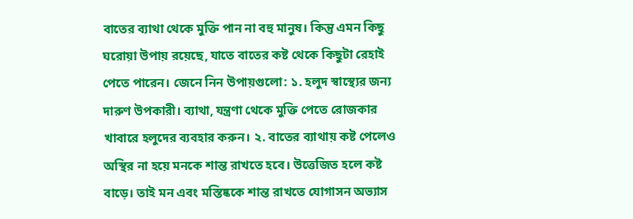বাতের ব্যাথা থেকে মুক্তি পান না বহু মানুষ। কিন্তু এমন কিছু ঘরোয়া উপায় রয়েছে, যাতে বাতের কষ্ট থেকে কিছুটা রেহাই পেতে পারেন। জেনে নিন উপায়গুলো: ১. হলুদ স্বাস্থ্যের জন্য দারুণ উপকারী। ব্যাথা, যন্ত্রণা থেকে মুক্তি পেতে রোজকার খাবারে হলুদের ব্যবহার করুন। ২. বাতের ব্যাথায় কষ্ট পেলেও অস্থির না হয়ে মনকে শান্ত রাখতে হবে। উত্তেজিত হলে কষ্ট বাড়ে। তাই মন এবং মস্তিষ্ককে শান্ত রাখতে যোগাসন অভ্যাস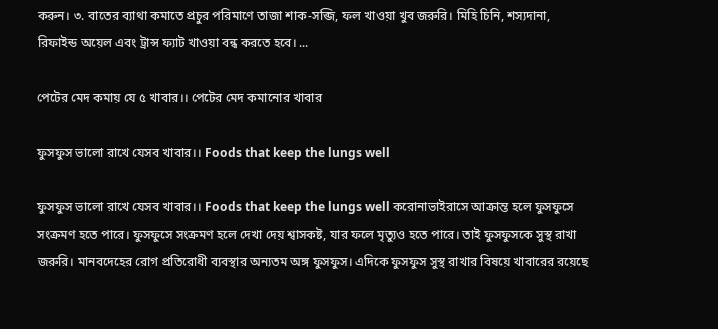করুন। ৩. বাতের ব্যাথা কমাতে প্রচুর পরিমাণে তাজা শাক-সব্জি, ফল খাওয়া খুব জরুরি। মিহি চিনি, শস্যদানা, রিফাইন্ড অয়েল এবং ট্রান্স ফ্যাট খাওয়া বন্ধ করতে হবে। ...

পেটের মেদ কমায় যে ৫ খাবার।। পেটের মেদ কমানোর খাবার

ফুসফুস ভালো রাখে যেসব খাবার।। Foods that keep the lungs well

ফুসফুস ভালো রাখে যেসব খাবার।। Foods that keep the lungs well করোনাভাইরাসে আক্রান্ত হলে ফুসফুসে সংক্রমণ হতে পারে। ফুসফুসে সংক্রমণ হলে দেখা দেয় শ্বাসকষ্ট, যার ফলে মৃত্যুও হতে পারে। তাই ফুসফুসকে সুস্থ রাখা জরুরি। মানবদেহের রোগ প্রতিরোধী ব্যবস্থার অন্যতম অঙ্গ ফুসফুস। এদিকে ফুসফুস সুস্থ রাখার বিষয়ে খাবারের রয়েছে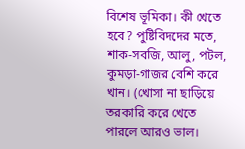বিশেষ ভূমিকা। কী খেতে হবে? পুষ্টিবিদদের মতে, শাক-সবজি, আলু, পটল, কুমড়া-গাজর বেশি করে খান। (খোসা না ছাড়িয়ে তরকারি করে খেতে পারলে আরও ভাল।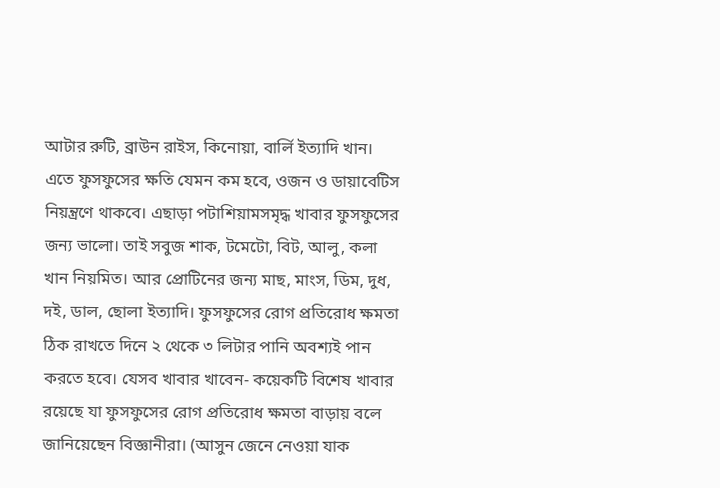আটার রুটি, ব্রাউন রাইস, কিনোয়া, বার্লি ইত্যাদি খান। এতে ফুসফুসের ক্ষতি যেমন কম হবে, ওজন ও ডায়াবেটিস নিয়ন্ত্রণে থাকবে। এছাড়া পটাশিয়ামসমৃদ্ধ খাবার ফুসফুসের জন্য ভালো। তাই সবুজ শাক, টমেটো, বিট, আলু, কলা খান নিয়মিত। আর প্রোটিনের জন্য মাছ, মাংস, ডিম, দুধ, দই, ডাল, ছোলা ইত্যাদি। ফুসফুসের রোগ প্রতিরোধ ক্ষমতা ঠিক রাখতে দিনে ২ থেকে ৩ লিটার পানি অবশ্যই পান করতে হবে। যেসব খাবার খাবেন- কয়েকটি বিশেষ খাবার রয়েছে যা ফুসফুসের রোগ প্রতিরোধ ক্ষমতা বাড়ায় বলে জানিয়েছেন বিজ্ঞানীরা। (আসুন জেনে নেওয়া যাক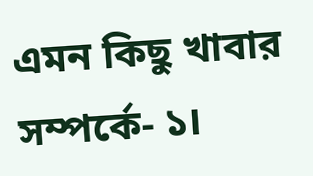এমন কিছু খাবার সম্পর্কে- ১।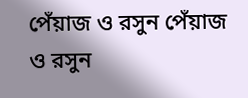পেঁয়াজ ও রসুন পেঁয়াজ ও রসুন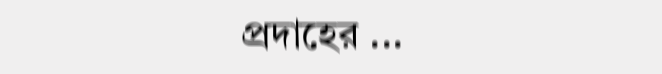প্রদাহের ...